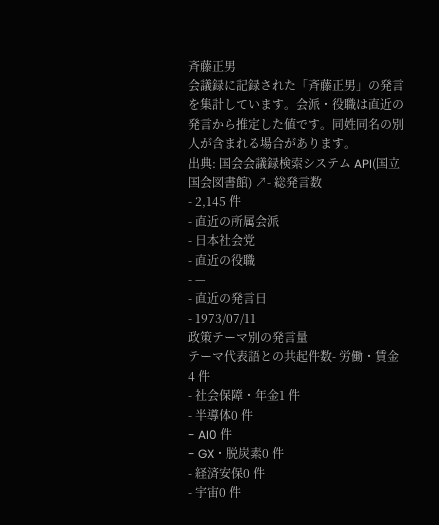斉藤正男
会議録に記録された「斉藤正男」の発言を集計しています。会派・役職は直近の発言から推定した値です。同姓同名の別人が含まれる場合があります。
出典: 国会会議録検索システム API(国立国会図書館) ↗- 総発言数
- 2,145 件
- 直近の所属会派
- 日本社会党
- 直近の役職
- —
- 直近の発言日
- 1973/07/11
政策テーマ別の発言量
テーマ代表語との共起件数- 労働・賃金4 件
- 社会保障・年金1 件
- 半導体0 件
- AI0 件
- GX・脱炭素0 件
- 経済安保0 件
- 宇宙0 件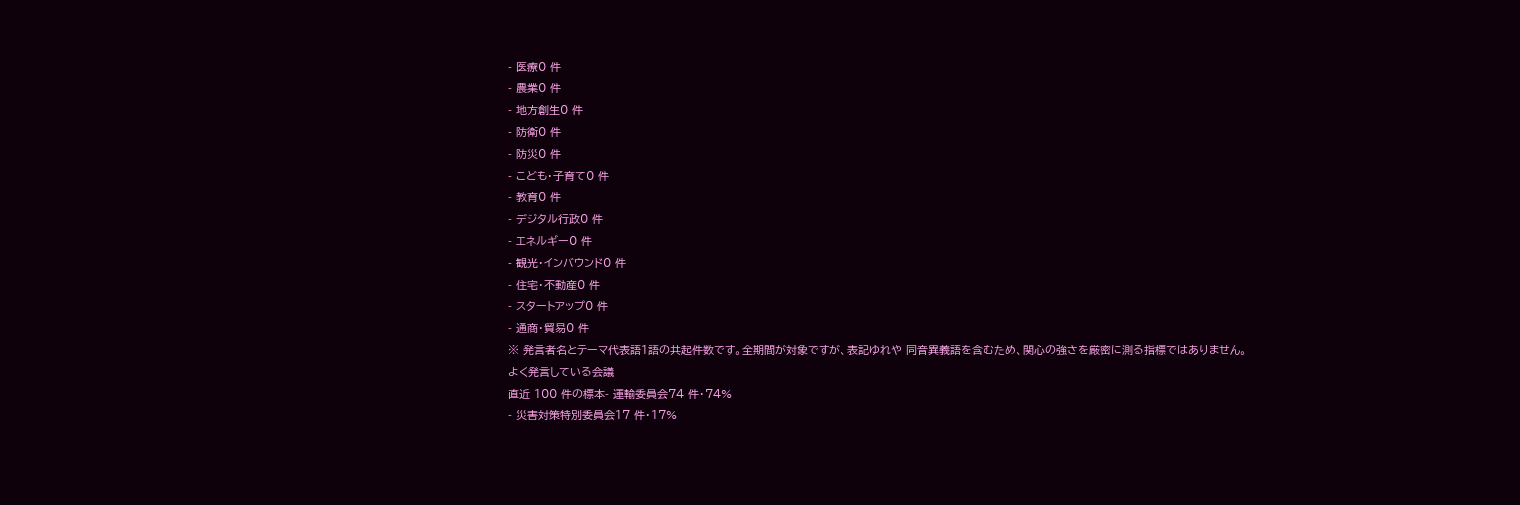- 医療0 件
- 農業0 件
- 地方創生0 件
- 防衛0 件
- 防災0 件
- こども・子育て0 件
- 教育0 件
- デジタル行政0 件
- エネルギー0 件
- 観光・インバウンド0 件
- 住宅・不動産0 件
- スタートアップ0 件
- 通商・貿易0 件
※ 発言者名とテーマ代表語1語の共起件数です。全期間が対象ですが、表記ゆれや 同音異義語を含むため、関心の強さを厳密に測る指標ではありません。
よく発言している会議
直近 100 件の標本- 運輸委員会74 件・74%
- 災害対策特別委員会17 件・17%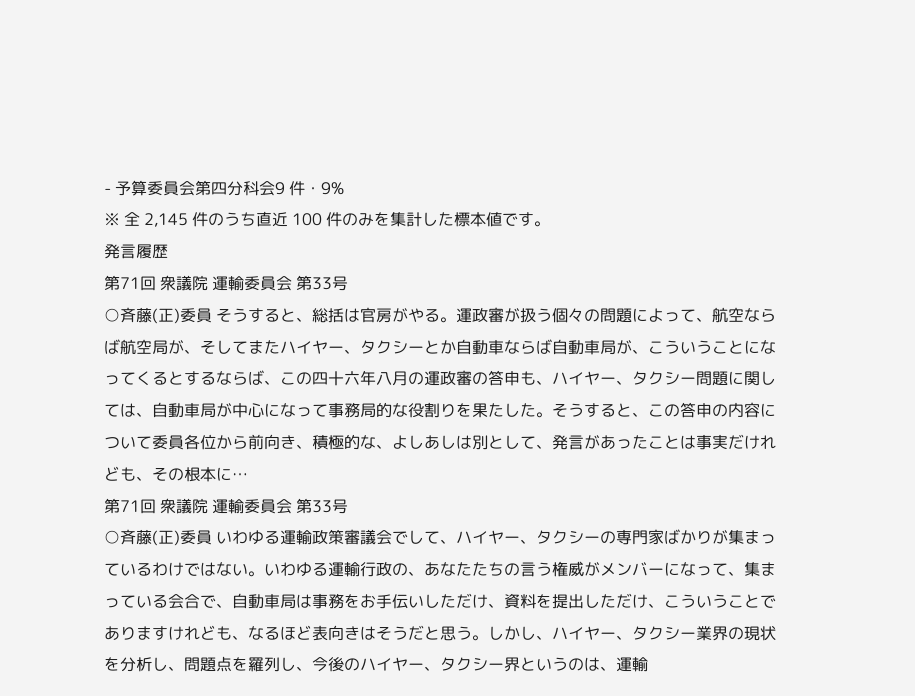- 予算委員会第四分科会9 件・9%
※ 全 2,145 件のうち直近 100 件のみを集計した標本値です。
発言履歴
第71回 衆議院 運輸委員会 第33号
○斉藤(正)委員 そうすると、総括は官房がやる。運政審が扱う個々の問題によって、航空ならば航空局が、そしてまたハイヤー、タクシーとか自動車ならば自動車局が、こういうことになってくるとするならば、この四十六年八月の運政審の答申も、ハイヤー、タクシー問題に関しては、自動車局が中心になって事務局的な役割りを果たした。そうすると、この答申の内容について委員各位から前向き、積極的な、よしあしは別として、発言があったことは事実だけれども、その根本に…
第71回 衆議院 運輸委員会 第33号
○斉藤(正)委員 いわゆる運輸政策審議会でして、ハイヤー、タクシーの専門家ばかりが集まっているわけではない。いわゆる運輸行政の、あなたたちの言う権威がメンバーになって、集まっている会合で、自動車局は事務をお手伝いしただけ、資料を提出しただけ、こういうことでありますけれども、なるほど表向きはそうだと思う。しかし、ハイヤー、タクシー業界の現状を分析し、問題点を羅列し、今後のハイヤー、タクシー界というのは、運輸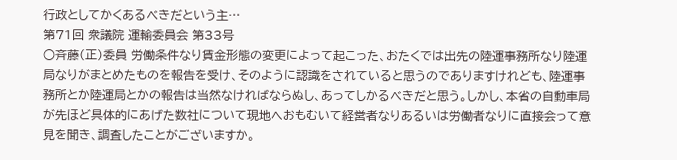行政としてかくあるべきだという主…
第71回 衆議院 運輸委員会 第33号
○斉藤(正)委員 労働条件なり賃金形態の変更によって起こった、おたくでは出先の陸運事務所なり陸運局なりがまとめたものを報告を受け、そのように認識をされていると思うのでありますけれども、陸運事務所とか陸運局とかの報告は当然なければならぬし、あってしかるべきだと思う。しかし、本省の自動車局が先ほど具体的にあげた数社について現地へおもむいて経営者なりあるいは労働者なりに直接会って意見を聞き、調査したことがございますか。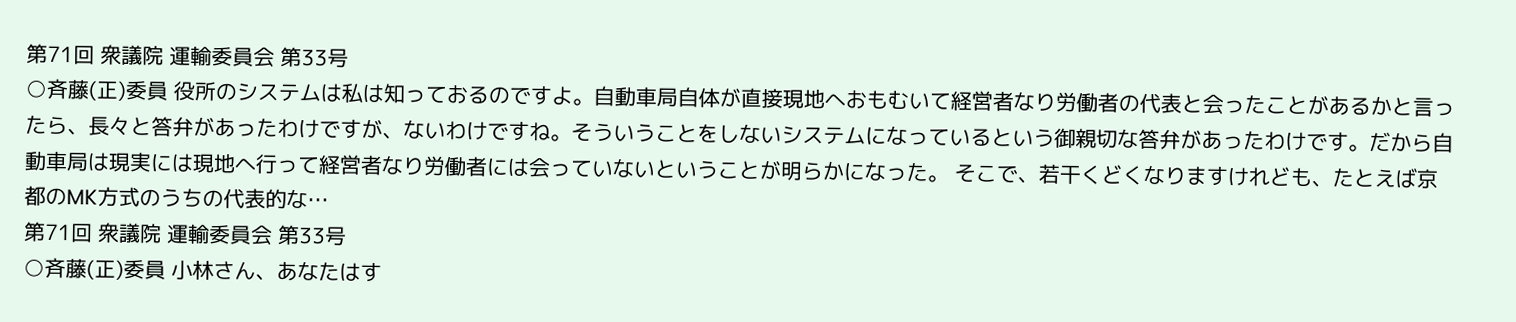第71回 衆議院 運輸委員会 第33号
○斉藤(正)委員 役所のシステムは私は知っておるのですよ。自動車局自体が直接現地へおもむいて経営者なり労働者の代表と会ったことがあるかと言ったら、長々と答弁があったわけですが、ないわけですね。そういうことをしないシステムになっているという御親切な答弁があったわけです。だから自動車局は現実には現地へ行って経営者なり労働者には会っていないということが明らかになった。 そこで、若干くどくなりますけれども、たとえば京都のMK方式のうちの代表的な…
第71回 衆議院 運輸委員会 第33号
○斉藤(正)委員 小林さん、あなたはす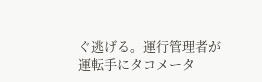ぐ逃げる。運行管理者が運転手にタコメータ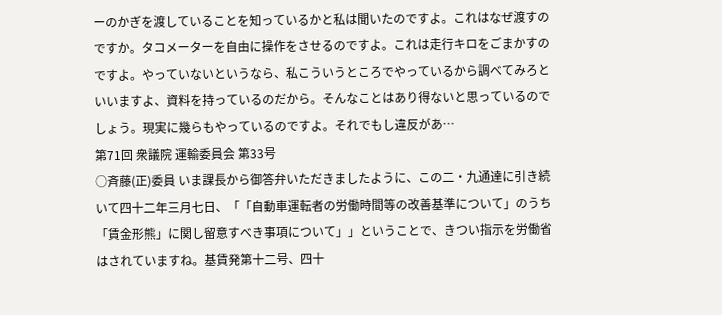ーのかぎを渡していることを知っているかと私は聞いたのですよ。これはなぜ渡すのですか。タコメーターを自由に操作をさせるのですよ。これは走行キロをごまかすのですよ。やっていないというなら、私こういうところでやっているから調べてみろといいますよ、資料を持っているのだから。そんなことはあり得ないと思っているのでしょう。現実に幾らもやっているのですよ。それでもし違反があ…
第71回 衆議院 運輸委員会 第33号
○斉藤(正)委員 いま課長から御答弁いただきましたように、この二・九通達に引き続いて四十二年三月七日、「「自動車運転者の労働時間等の改善基準について」のうち「賃金形熊」に関し留意すべき事項について」」ということで、きつい指示を労働省はされていますね。基賃発第十二号、四十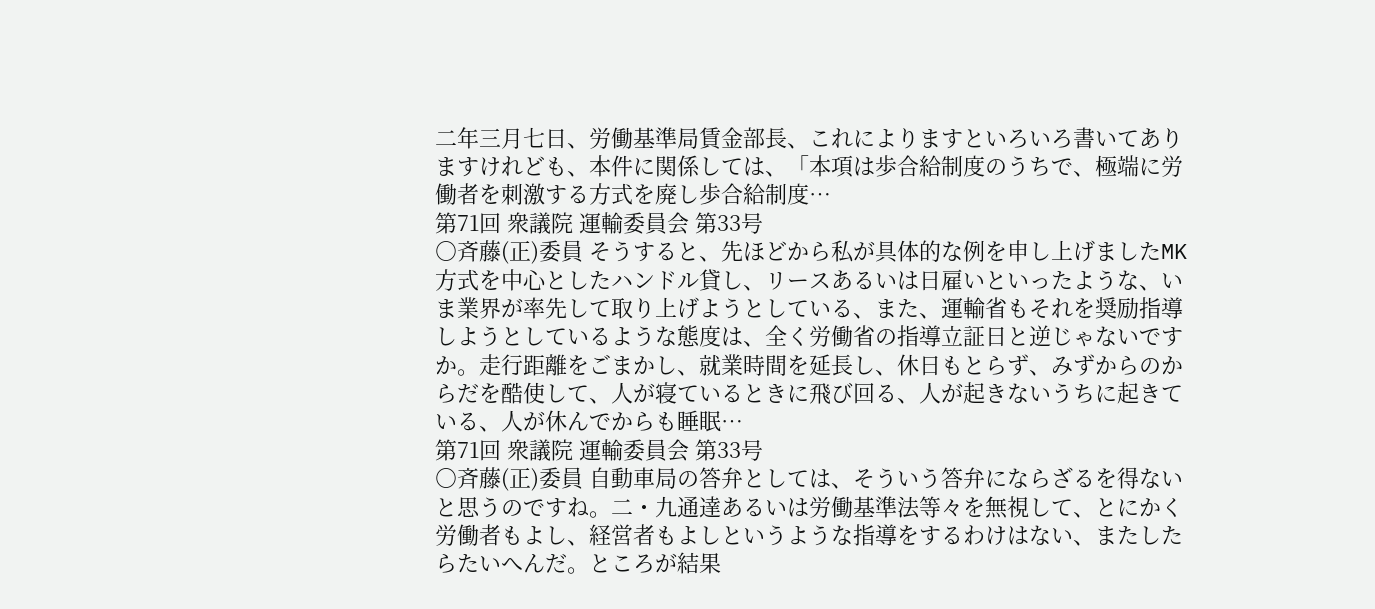二年三月七日、労働基準局賃金部長、これによりますといろいろ書いてありますけれども、本件に関係しては、「本項は歩合給制度のうちで、極端に労働者を刺激する方式を廃し歩合給制度…
第71回 衆議院 運輸委員会 第33号
○斉藤(正)委員 そうすると、先ほどから私が具体的な例を申し上げましたMK方式を中心としたハンドル貸し、リースあるいは日雇いといったような、いま業界が率先して取り上げようとしている、また、運輸省もそれを奨励指導しようとしているような態度は、全く労働省の指導立証日と逆じゃないですか。走行距離をごまかし、就業時間を延長し、休日もとらず、みずからのからだを酷使して、人が寝ているときに飛び回る、人が起きないうちに起きている、人が休んでからも睡眠…
第71回 衆議院 運輸委員会 第33号
○斉藤(正)委員 自動車局の答弁としては、そういう答弁にならざるを得ないと思うのですね。二・九通達あるいは労働基準法等々を無視して、とにかく労働者もよし、経営者もよしというような指導をするわけはない、またしたらたいへんだ。ところが結果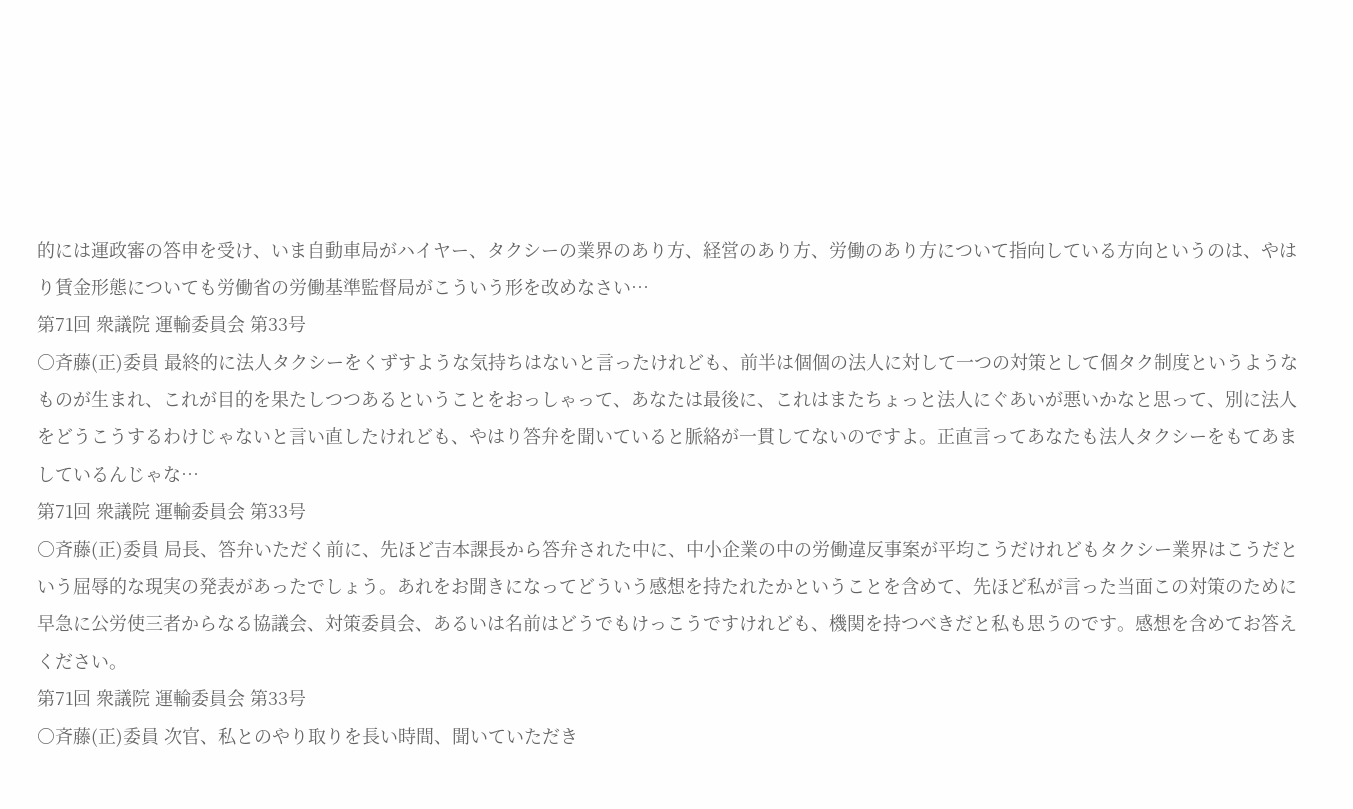的には運政審の答申を受け、いま自動車局がハイヤー、タクシーの業界のあり方、経営のあり方、労働のあり方について指向している方向というのは、やはり賃金形態についても労働省の労働基準監督局がこういう形を改めなさい…
第71回 衆議院 運輸委員会 第33号
○斉藤(正)委員 最終的に法人タクシーをくずすような気持ちはないと言ったけれども、前半は個個の法人に対して一つの対策として個タク制度というようなものが生まれ、これが目的を果たしつつあるということをおっしゃって、あなたは最後に、これはまたちょっと法人にぐあいが悪いかなと思って、別に法人をどうこうするわけじゃないと言い直したけれども、やはり答弁を聞いていると脈絡が一貫してないのですよ。正直言ってあなたも法人タクシーをもてあましているんじゃな…
第71回 衆議院 運輸委員会 第33号
○斉藤(正)委員 局長、答弁いただく前に、先ほど吉本課長から答弁された中に、中小企業の中の労働違反事案が平均こうだけれどもタクシー業界はこうだという屈辱的な現実の発表があったでしょう。あれをお聞きになってどういう感想を持たれたかということを含めて、先ほど私が言った当面この対策のために早急に公労使三者からなる協議会、対策委員会、あるいは名前はどうでもけっこうですけれども、機関を持つべきだと私も思うのです。感想を含めてお答えください。
第71回 衆議院 運輸委員会 第33号
○斉藤(正)委員 次官、私とのやり取りを長い時間、聞いていただき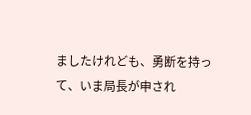ましたけれども、勇断を持って、いま局長が申され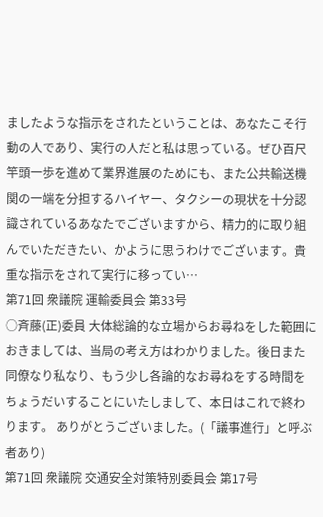ましたような指示をされたということは、あなたこそ行動の人であり、実行の人だと私は思っている。ぜひ百尺竿頭一歩を進めて業界進展のためにも、また公共輸送機関の一端を分担するハイヤー、タクシーの現状を十分認識されているあなたでございますから、精力的に取り組んでいただきたい、かように思うわけでございます。貴重な指示をされて実行に移ってい…
第71回 衆議院 運輸委員会 第33号
○斉藤(正)委員 大体総論的な立場からお尋ねをした範囲におきましては、当局の考え方はわかりました。後日また同僚なり私なり、もう少し各論的なお尋ねをする時間をちょうだいすることにいたしまして、本日はこれで終わります。 ありがとうございました。(「議事進行」と呼ぶ者あり)
第71回 衆議院 交通安全対策特別委員会 第17号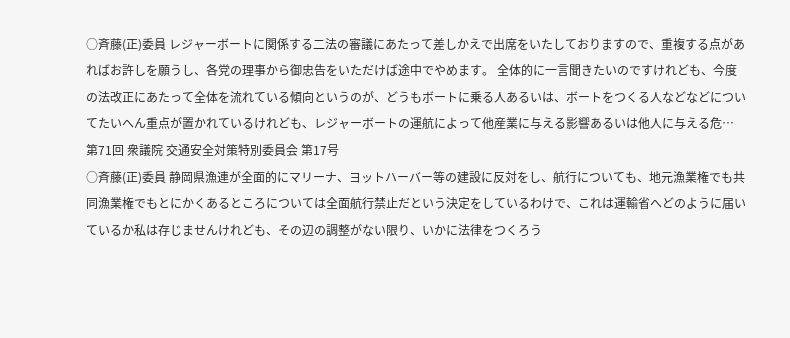○斉藤(正)委員 レジャーボートに関係する二法の審議にあたって差しかえで出席をいたしておりますので、重複する点があればお許しを願うし、各党の理事から御忠告をいただけば途中でやめます。 全体的に一言聞きたいのですけれども、今度の法改正にあたって全体を流れている傾向というのが、どうもボートに乗る人あるいは、ボートをつくる人などなどについてたいへん重点が置かれているけれども、レジャーボートの運航によって他産業に与える影響あるいは他人に与える危…
第71回 衆議院 交通安全対策特別委員会 第17号
○斉藤(正)委員 静岡県漁連が全面的にマリーナ、ヨットハーバー等の建設に反対をし、航行についても、地元漁業権でも共同漁業権でもとにかくあるところについては全面航行禁止だという決定をしているわけで、これは運輸省へどのように届いているか私は存じませんけれども、その辺の調整がない限り、いかに法律をつくろう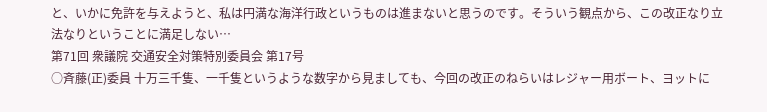と、いかに免許を与えようと、私は円満な海洋行政というものは進まないと思うのです。そういう観点から、この改正なり立法なりということに満足しない…
第71回 衆議院 交通安全対策特別委員会 第17号
○斉藤(正)委員 十万三千隻、一千隻というような数字から見ましても、今回の改正のねらいはレジャー用ボート、ヨットに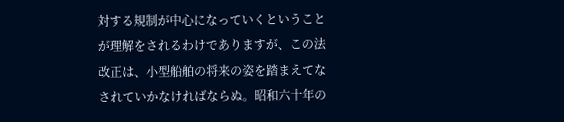対する規制が中心になっていくということが理解をされるわけでありますが、この法改正は、小型船舶の将来の姿を踏まえてなされていかなければならぬ。昭和六十年の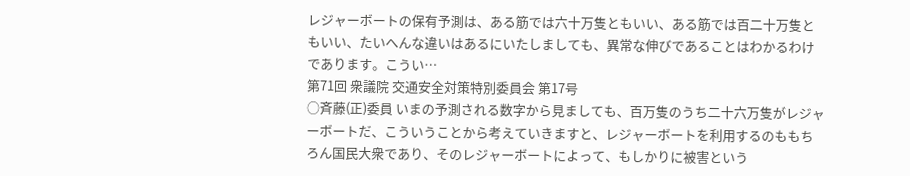レジャーボートの保有予測は、ある筋では六十万隻ともいい、ある筋では百二十万隻ともいい、たいへんな違いはあるにいたしましても、異常な伸びであることはわかるわけであります。こうい…
第71回 衆議院 交通安全対策特別委員会 第17号
○斉藤(正)委員 いまの予測される数字から見ましても、百万隻のうち二十六万隻がレジャーボートだ、こういうことから考えていきますと、レジャーボートを利用するのももちろん国民大衆であり、そのレジャーボートによって、もしかりに被害という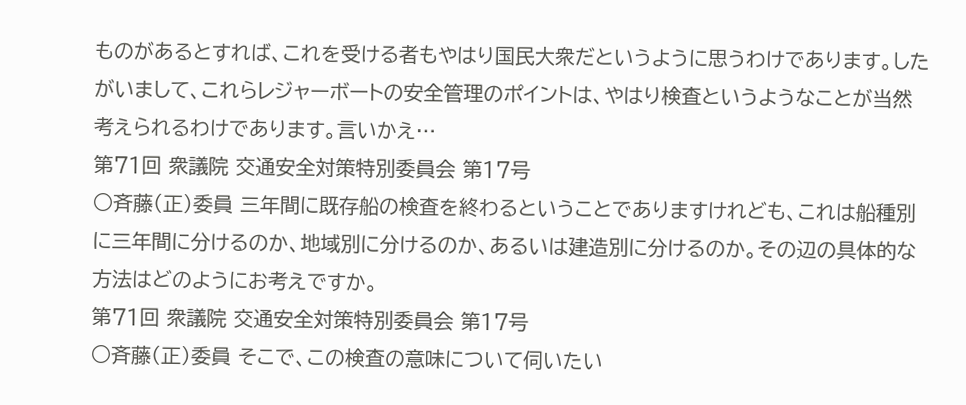ものがあるとすれば、これを受ける者もやはり国民大衆だというように思うわけであります。したがいまして、これらレジャーボートの安全管理のポイントは、やはり検査というようなことが当然考えられるわけであります。言いかえ…
第71回 衆議院 交通安全対策特別委員会 第17号
○斉藤(正)委員 三年間に既存船の検査を終わるということでありますけれども、これは船種別に三年間に分けるのか、地域別に分けるのか、あるいは建造別に分けるのか。その辺の具体的な方法はどのようにお考えですか。
第71回 衆議院 交通安全対策特別委員会 第17号
○斉藤(正)委員 そこで、この検査の意味について伺いたい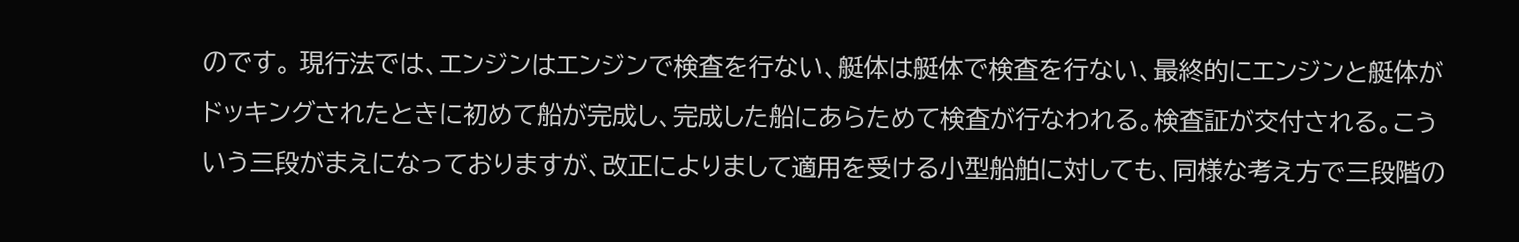のです。 現行法では、エンジンはエンジンで検査を行ない、艇体は艇体で検査を行ない、最終的にエンジンと艇体がドッキングされたときに初めて船が完成し、完成した船にあらためて検査が行なわれる。検査証が交付される。こういう三段がまえになっておりますが、改正によりまして適用を受ける小型船舶に対しても、同様な考え方で三段階の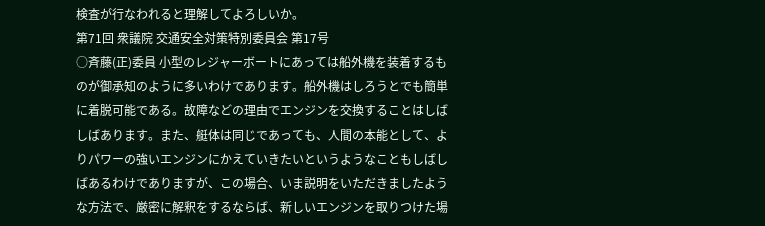検査が行なわれると理解してよろしいか。
第71回 衆議院 交通安全対策特別委員会 第17号
○斉藤(正)委員 小型のレジャーボートにあっては船外機を装着するものが御承知のように多いわけであります。船外機はしろうとでも簡単に着脱可能である。故障などの理由でエンジンを交換することはしばしばあります。また、艇体は同じであっても、人間の本能として、よりパワーの強いエンジンにかえていきたいというようなこともしばしばあるわけでありますが、この場合、いま説明をいただきましたような方法で、厳密に解釈をするならば、新しいエンジンを取りつけた場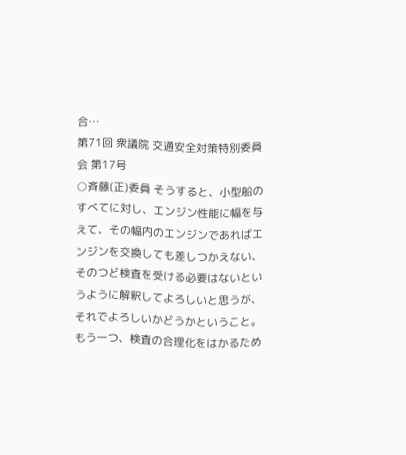合…
第71回 衆議院 交通安全対策特別委員会 第17号
○斉藤(正)委員 そうすると、小型船のすべてに対し、エンジン性能に幅を与えて、その幅内のエンジンであればエンジンを交換しても差しつかえない、そのつど検査を受ける必要はないというように解釈してよろしいと思うが、それでよろしいかどうかということ。 もう一つ、検査の合理化をはかるため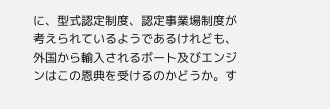に、型式認定制度、認定事業場制度が考えられているようであるけれども、外国から輸入されるボート及びエンジンはこの恩典を受けるのかどうか。す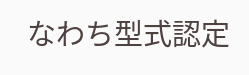なわち型式認定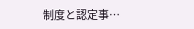制度と認定事…